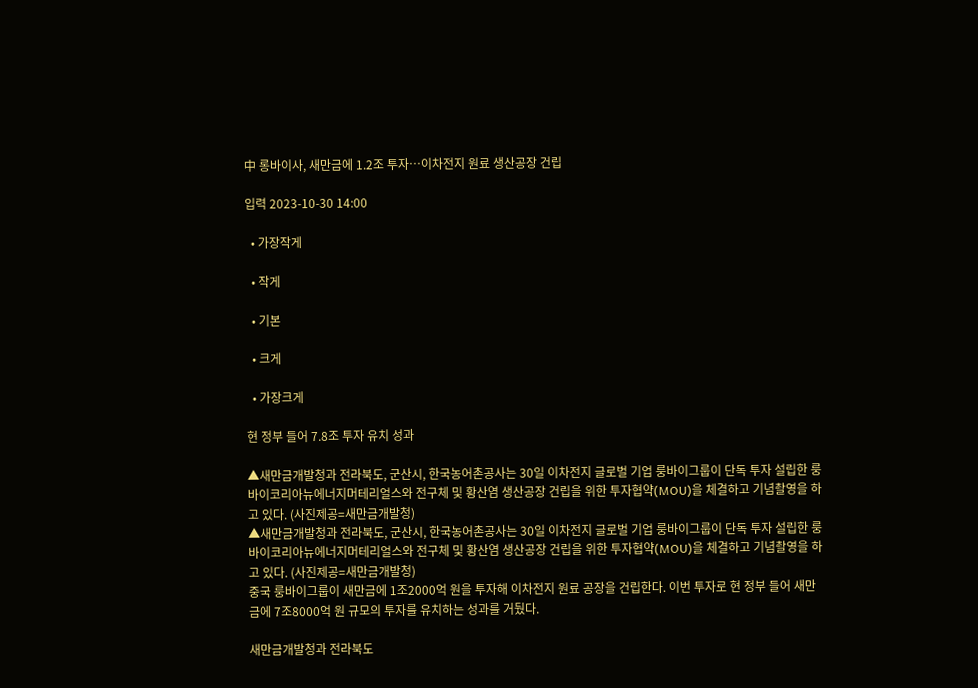中 롱바이사, 새만금에 1.2조 투자…이차전지 원료 생산공장 건립

입력 2023-10-30 14:00

  • 가장작게

  • 작게

  • 기본

  • 크게

  • 가장크게

현 정부 들어 7.8조 투자 유치 성과

▲새만금개발청과 전라북도, 군산시, 한국농어촌공사는 30일 이차전지 글로벌 기업 룽바이그룹이 단독 투자 설립한 룽바이코리아뉴에너지머테리얼스와 전구체 및 황산염 생산공장 건립을 위한 투자협약(MOU)을 체결하고 기념촬영을 하고 있다. (사진제공=새만금개발청)
▲새만금개발청과 전라북도, 군산시, 한국농어촌공사는 30일 이차전지 글로벌 기업 룽바이그룹이 단독 투자 설립한 룽바이코리아뉴에너지머테리얼스와 전구체 및 황산염 생산공장 건립을 위한 투자협약(MOU)을 체결하고 기념촬영을 하고 있다. (사진제공=새만금개발청)
중국 룽바이그룹이 새만금에 1조2000억 원을 투자해 이차전지 원료 공장을 건립한다. 이번 투자로 현 정부 들어 새만금에 7조8000억 원 규모의 투자를 유치하는 성과를 거뒀다.

새만금개발청과 전라북도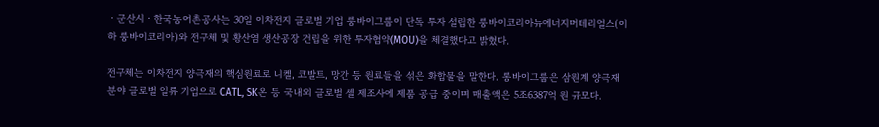ㆍ군산시ㆍ한국농어촌공사는 30일 이차전지 글로벌 기업 룽바이그룹이 단독 투자 설립한 룽바이코리아뉴에너지머테리얼스(이하 룽바이코리아)와 전구체 및 황산염 생산공장 건립을 위한 투자협약(MOU)을 체결했다고 밝혔다.

전구체는 이차전지 양극재의 핵심원료로 니켈, 코발트, 망간 등 원료들을 섞은 화합물을 말한다. 롱바이그룹은 삼원계 양극재 분야 글로벌 일류 기업으로 CATL, SK온 등 국내외 글로벌 셀 제조사에 제품 공급 중이며 매출액은 5조6387억 원 규모다.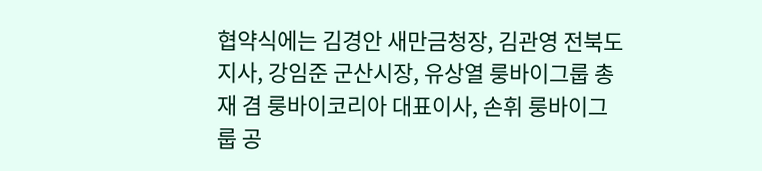협약식에는 김경안 새만금청장, 김관영 전북도지사, 강임준 군산시장, 유상열 룽바이그룹 총재 겸 룽바이코리아 대표이사, 손휘 룽바이그룹 공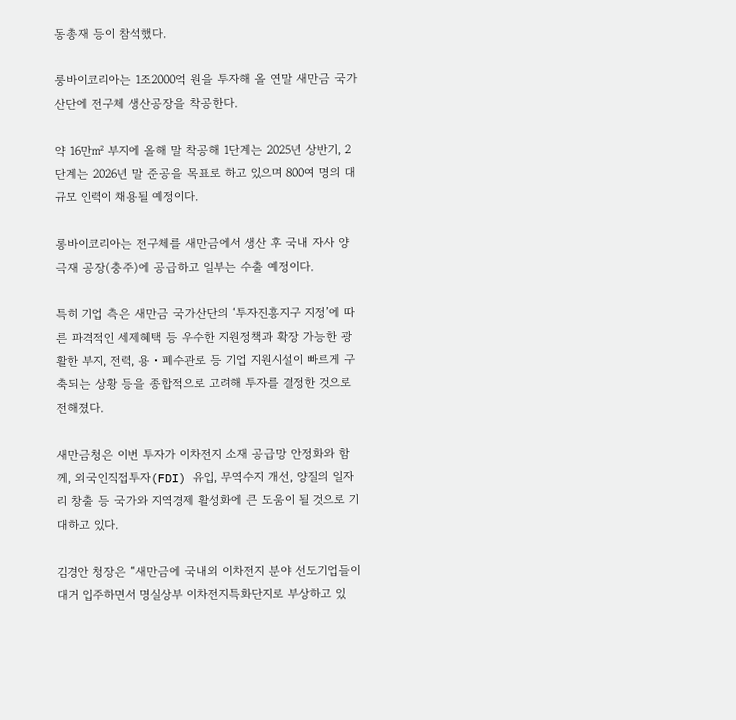동총재 등이 참석했다.

룽바이코리아는 1조2000억 원을 투자해 올 연말 새만금 국가산단에 전구체 생산공장을 착공한다.

약 16만㎡ 부지에 올해 말 착공해 1단계는 2025년 상반기, 2단계는 2026년 말 준공을 목표로 하고 있으며 800여 명의 대규모 인력이 채용될 예정이다.

롱바이코리아는 전구체를 새만금에서 생산 후 국내 자사 양극재 공장(충주)에 공급하고 일부는 수출 예정이다.

특히 기업 측은 새만금 국가산단의 ‘투자진흥지구 지정’에 따른 파격적인 세제혜택 등 우수한 지원정책과 확장 가능한 광활한 부지, 전력, 용・폐수관로 등 기업 지원시설이 빠르게 구축되는 상황 등을 종합적으로 고려해 투자를 결정한 것으로 전해졌다.

새만금청은 이번 투자가 이차전지 소재 공급망 안정화와 함께, 외국인직접투자(FDI) 유입, 무역수지 개선, 양질의 일자리 창출 등 국가와 지역경제 활성화에 큰 도움이 될 것으로 기대하고 있다.

김경안 청장은 “새만금에 국내외 이차전지 분야 선도기업들이 대거 입주하면서 명실상부 이차전지특화단지로 부상하고 있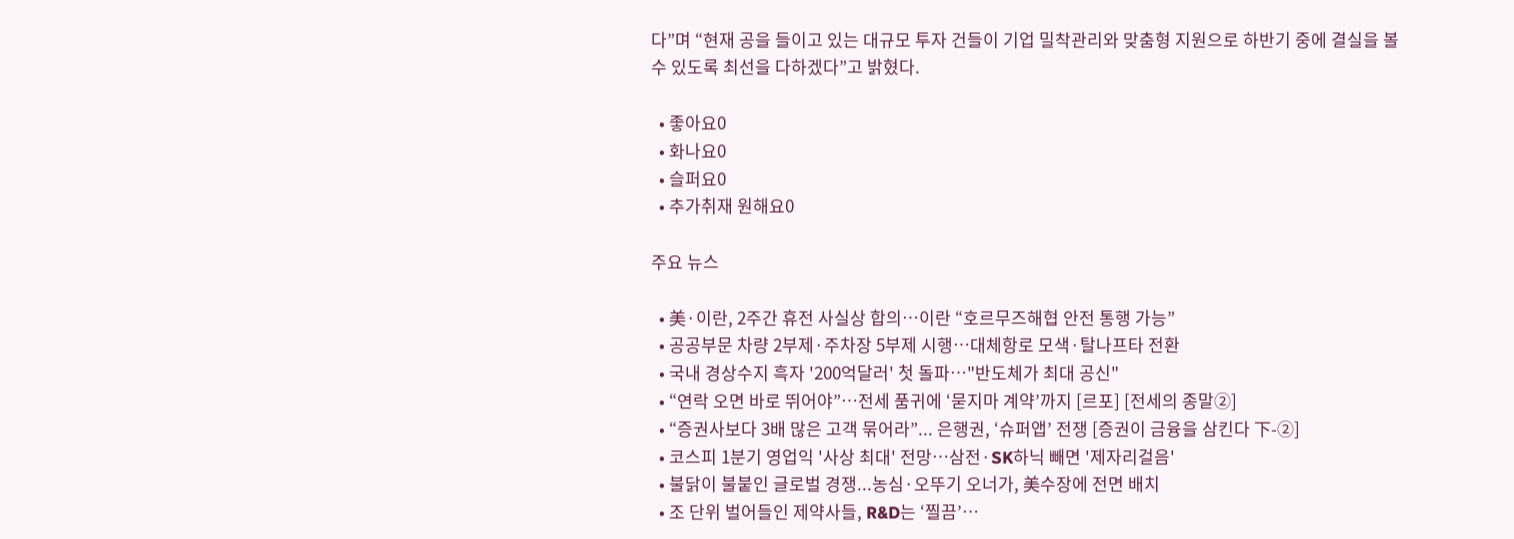다”며 “현재 공을 들이고 있는 대규모 투자 건들이 기업 밀착관리와 맞춤형 지원으로 하반기 중에 결실을 볼 수 있도록 최선을 다하겠다”고 밝혔다.

  • 좋아요0
  • 화나요0
  • 슬퍼요0
  • 추가취재 원해요0

주요 뉴스

  • 美·이란, 2주간 휴전 사실상 합의…이란 “호르무즈해협 안전 통행 가능”
  • 공공부문 차량 2부제·주차장 5부제 시행⋯대체항로 모색·탈나프타 전환
  • 국내 경상수지 흑자 '200억달러' 첫 돌파⋯"반도체가 최대 공신"
  • “연락 오면 바로 뛰어야”⋯전세 품귀에 ‘묻지마 계약’까지 [르포] [전세의 종말②]
  • “증권사보다 3배 많은 고객 묶어라”... 은행권, ‘슈퍼앱’ 전쟁 [증권이 금융을 삼킨다 下-②]
  • 코스피 1분기 영업익 '사상 최대' 전망…삼전·SK하닉 빼면 '제자리걸음'
  • 불닭이 불붙인 글로벌 경쟁...농심·오뚜기 오너가, 美수장에 전면 배치
  • 조 단위 벌어들인 제약사들, R&D는 ‘찔끔’…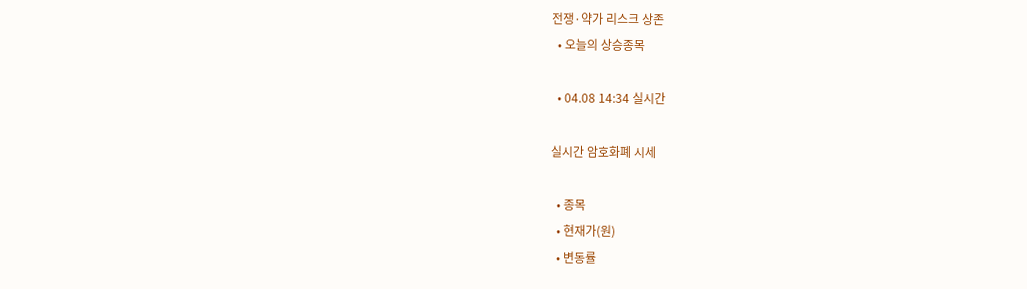전쟁·약가 리스크 상존
  • 오늘의 상승종목

  • 04.08 14:34 실시간

실시간 암호화폐 시세

  • 종목
  • 현재가(원)
  • 변동률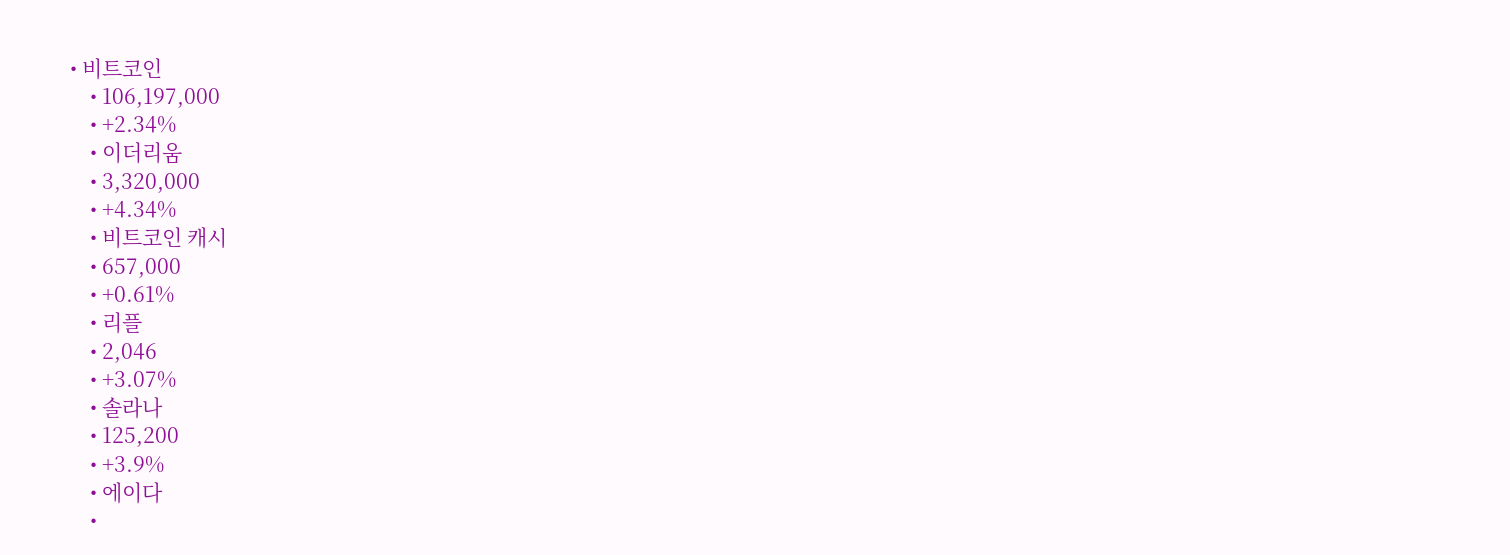• 비트코인
    • 106,197,000
    • +2.34%
    • 이더리움
    • 3,320,000
    • +4.34%
    • 비트코인 캐시
    • 657,000
    • +0.61%
    • 리플
    • 2,046
    • +3.07%
    • 솔라나
    • 125,200
    • +3.9%
    • 에이다
    •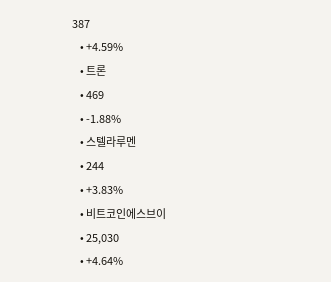387
    • +4.59%
    • 트론
    • 469
    • -1.88%
    • 스텔라루멘
    • 244
    • +3.83%
    • 비트코인에스브이
    • 25,030
    • +4.64%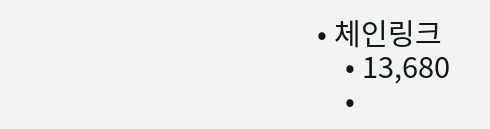• 체인링크
    • 13,680
    •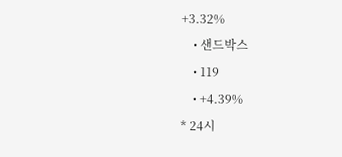+3.32%
    • 샌드박스
    • 119
    • +4.39%
* 24시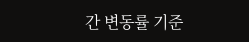간 변동률 기준